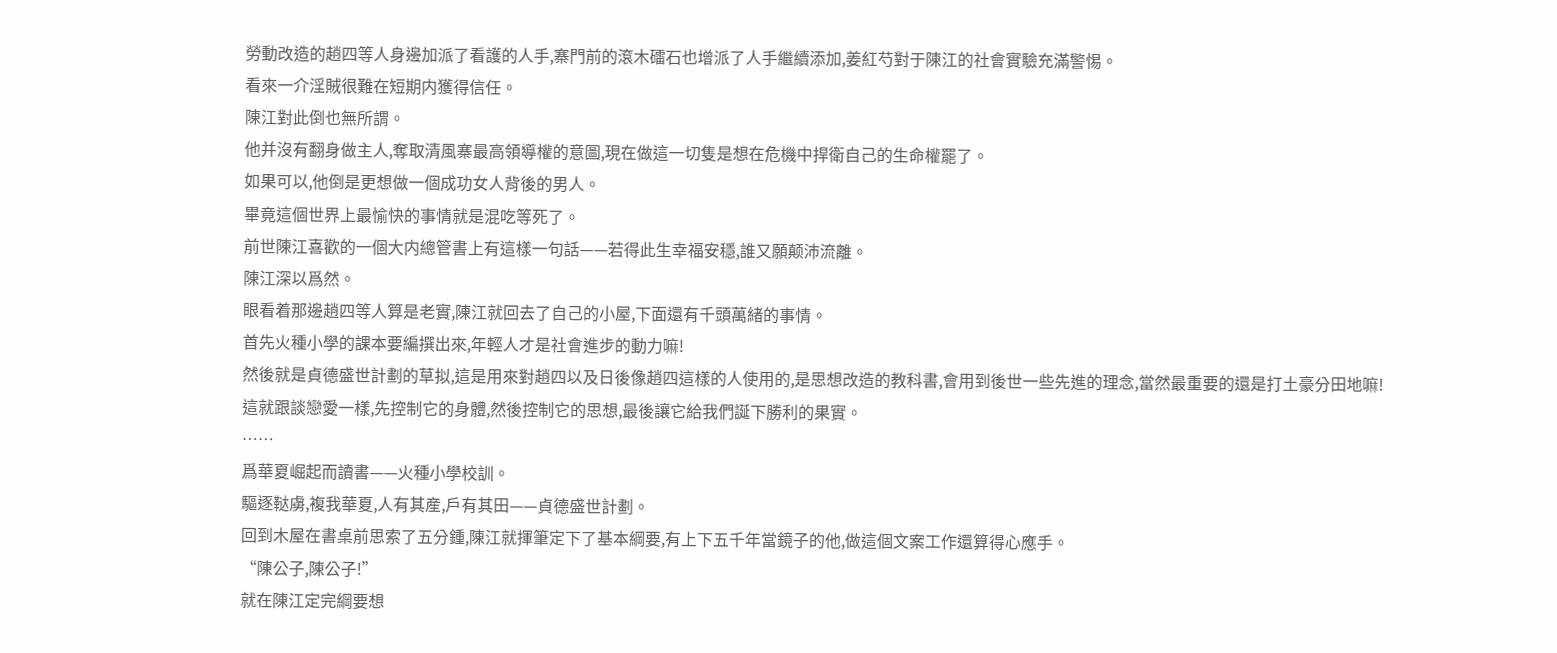勞動改造的趙四等人身邊加派了看護的人手,寨門前的滾木礌石也增派了人手繼續添加,姜紅芍對于陳江的社會實驗充滿警惕。
看來一介淫賊很難在短期内獲得信任。
陳江對此倒也無所謂。
他并沒有翻身做主人,奪取清風寨最高領導權的意圖,現在做這一切隻是想在危機中捍衛自己的生命權罷了。
如果可以,他倒是更想做一個成功女人背後的男人。
畢竟這個世界上最愉快的事情就是混吃等死了。
前世陳江喜歡的一個大内總管書上有這樣一句話——若得此生幸福安穩,誰又願颠沛流離。
陳江深以爲然。
眼看着那邊趙四等人算是老實,陳江就回去了自己的小屋,下面還有千頭萬緒的事情。
首先火種小學的課本要編撰出來,年輕人才是社會進步的動力嘛!
然後就是貞德盛世計劃的草拟,這是用來對趙四以及日後像趙四這樣的人使用的,是思想改造的教科書,會用到後世一些先進的理念,當然最重要的還是打土豪分田地嘛!
這就跟談戀愛一樣,先控制它的身體,然後控制它的思想,最後讓它給我們誕下勝利的果實。
……
爲華夏崛起而讀書——火種小學校訓。
驅逐鞑虜,複我華夏,人有其産,戶有其田——貞德盛世計劃。
回到木屋在書桌前思索了五分鍾,陳江就揮筆定下了基本綱要,有上下五千年當鏡子的他,做這個文案工作還算得心應手。
“陳公子,陳公子!”
就在陳江定完綱要想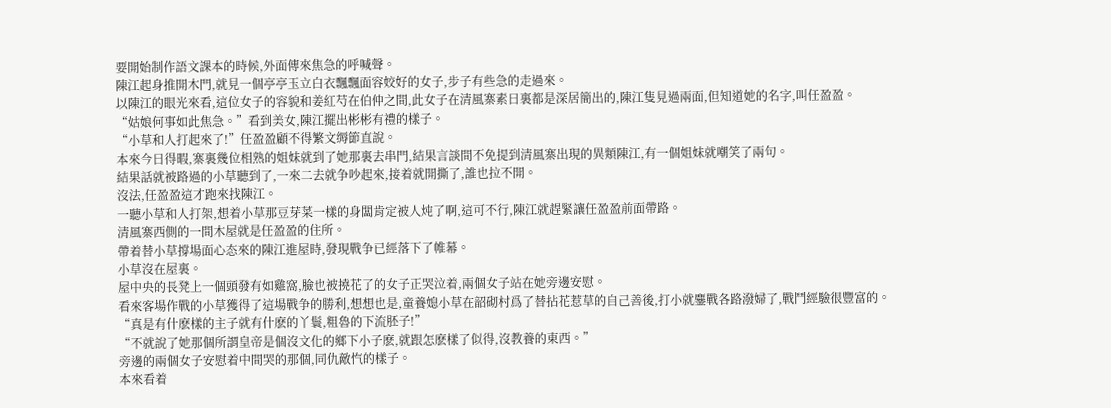要開始制作語文課本的時候,外面傳來焦急的呼喊聲。
陳江起身推開木門,就見一個亭亭玉立白衣飄飄面容姣好的女子,步子有些急的走過來。
以陳江的眼光來看,這位女子的容貌和姜紅芍在伯仲之間,此女子在清風寨素日裏都是深居簡出的,陳江隻見過兩面,但知道她的名字,叫任盈盈。
“姑娘何事如此焦急。”看到美女,陳江擺出彬彬有禮的樣子。
“小草和人打起來了!”任盈盈顧不得繁文缛節直說。
本來今日得暇,寨裏幾位相熟的姐妹就到了她那裏去串門,結果言談間不免提到清風寨出現的異類陳江,有一個姐妹就嘲笑了兩句。
結果話就被路過的小草聽到了,一來二去就争吵起來,接着就開撕了,誰也拉不開。
沒法,任盈盈這才跑來找陳江。
一聽小草和人打架,想着小草那豆芽菜一樣的身闆肯定被人炖了啊,這可不行,陳江就趕緊讓任盈盈前面帶路。
清風寨西側的一間木屋就是任盈盈的住所。
帶着替小草撐場面心态來的陳江進屋時,發現戰争已經落下了帷幕。
小草沒在屋裏。
屋中央的長凳上一個頭發有如雞窩,臉也被撓花了的女子正哭泣着,兩個女子站在她旁邊安慰。
看來客場作戰的小草獲得了這場戰争的勝利,想想也是,童養媳小草在韶砌村爲了替拈花惹草的自己善後,打小就鏖戰各路潑婦了,戰鬥經驗很豐富的。
“真是有什麽樣的主子就有什麽的丫鬟,粗魯的下流胚子!”
“不就說了她那個所謂皇帝是個沒文化的鄉下小子麽,就跟怎麽樣了似得,沒教養的東西。”
旁邊的兩個女子安慰着中間哭的那個,同仇敵忾的樣子。
本來看着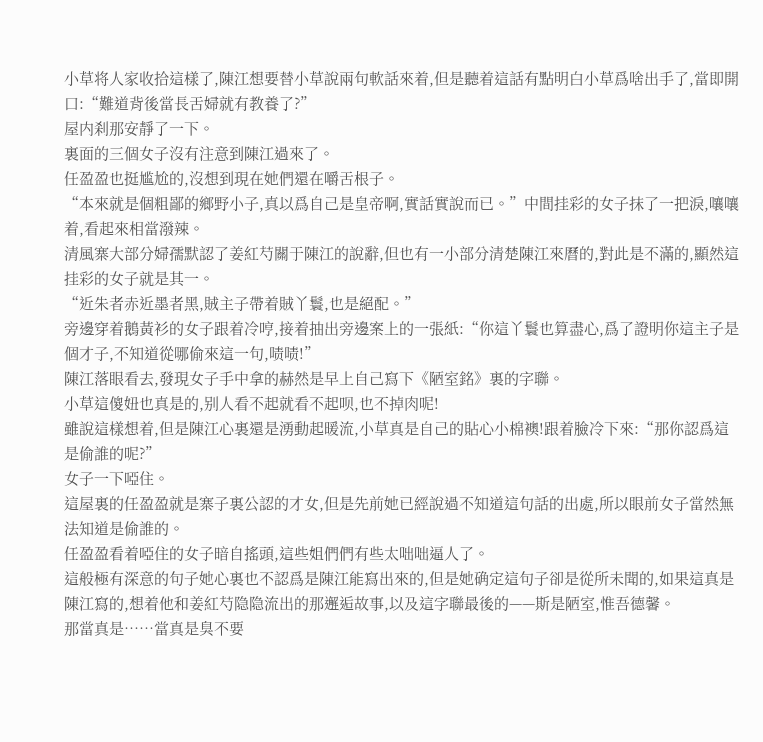小草将人家收拾這樣了,陳江想要替小草說兩句軟話來着,但是聽着這話有點明白小草爲啥出手了,當即開口:“難道背後當長舌婦就有教養了?”
屋内刹那安靜了一下。
裏面的三個女子沒有注意到陳江過來了。
任盈盈也挺尴尬的,沒想到現在她們還在嚼舌根子。
“本來就是個粗鄙的鄉野小子,真以爲自己是皇帝啊,實話實說而已。”中間挂彩的女子抹了一把淚,嚷嚷着,看起來相當潑辣。
清風寨大部分婦孺默認了姜紅芍關于陳江的說辭,但也有一小部分清楚陳江來曆的,對此是不滿的,顯然這挂彩的女子就是其一。
“近朱者赤近墨者黑,賊主子帶着賊丫鬟,也是絕配。”
旁邊穿着鵝黃衫的女子跟着冷哼,接着抽出旁邊案上的一張紙:“你這丫鬟也算盡心,爲了證明你這主子是個才子,不知道從哪偷來這一句,啧啧!”
陳江落眼看去,發現女子手中拿的赫然是早上自己寫下《陋室銘》裏的字聯。
小草這傻妞也真是的,别人看不起就看不起呗,也不掉肉呢!
雖說這樣想着,但是陳江心裏還是湧動起暖流,小草真是自己的貼心小棉襖!跟着臉冷下來:“那你認爲這是偷誰的呢?”
女子一下啞住。
這屋裏的任盈盈就是寨子裏公認的才女,但是先前她已經說過不知道這句話的出處,所以眼前女子當然無法知道是偷誰的。
任盈盈看着啞住的女子暗自搖頭,這些姐們們有些太咄咄逼人了。
這般極有深意的句子她心裏也不認爲是陳江能寫出來的,但是她确定這句子卻是從所未聞的,如果這真是陳江寫的,想着他和姜紅芍隐隐流出的那邂逅故事,以及這字聯最後的——斯是陋室,惟吾德馨。
那當真是……當真是臭不要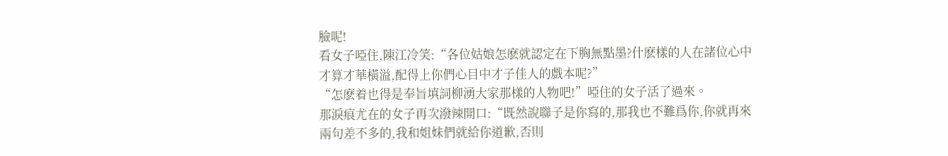臉呢!
看女子啞住,陳江冷笑:“各位姑娘怎麽就認定在下胸無點墨?什麽樣的人在諸位心中才算才華橫溢,配得上你們心目中才子佳人的戲本呢?”
“怎麽着也得是奉旨填詞柳湧大家那樣的人物吧!”啞住的女子活了過來。
那淚痕尤在的女子再次潑辣開口:“既然說聯子是你寫的,那我也不難爲你,你就再來兩句差不多的,我和姐妹們就給你道歉,否則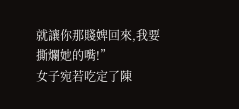就讓你那賤婢回來,我要撕爛她的嘴!”
女子宛若吃定了陳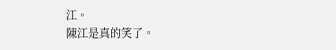江。
陳江是真的笑了。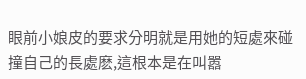眼前小娘皮的要求分明就是用她的短處來碰撞自己的長處麽,這根本是在叫嚣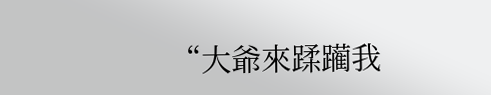“大爺來蹂躏我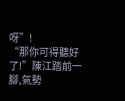呀”!
“那你可得聽好了!”陳江踏前一腳,氣勢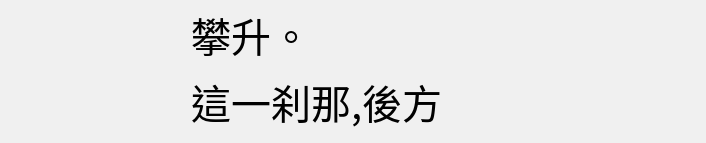攀升。
這一刹那,後方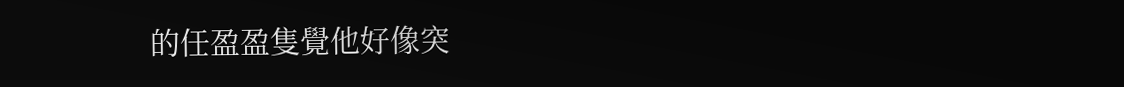的任盈盈隻覺他好像突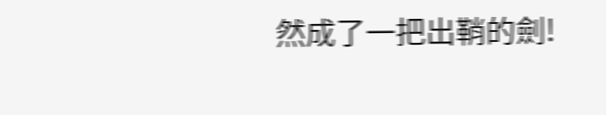然成了一把出鞘的劍!